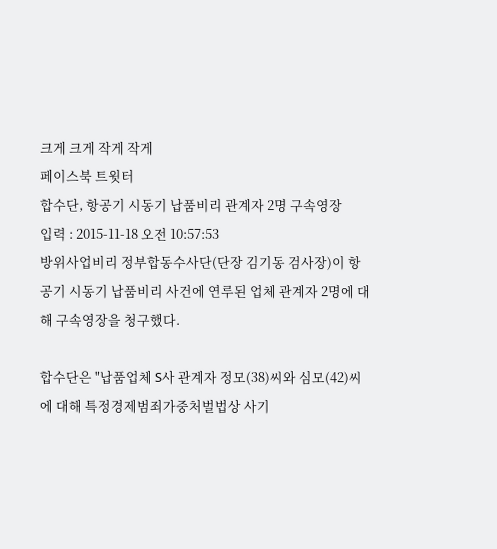크게 크게 작게 작게
페이스북 트윗터
합수단, 항공기 시동기 납품비리 관계자 2명 구속영장
입력 : 2015-11-18 오전 10:57:53
방위사업비리 정부합동수사단(단장 김기동 검사장)이 항공기 시동기 납품비리 사건에 연루된 업체 관계자 2명에 대해 구속영장을 청구했다.

합수단은 "납품업체 S사 관계자 정모(38)씨와 심모(42)씨에 대해 특정경제범죄가중처벌법상 사기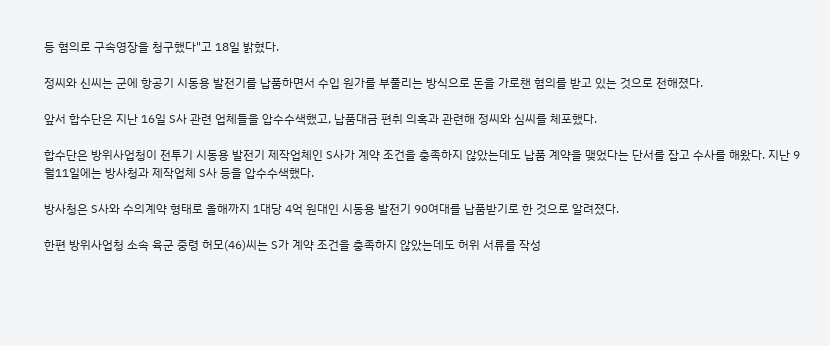등 혐의로 구속영장을 청구했다"고 18일 밝혔다.

정씨와 신씨는 군에 항공기 시동용 발전기를 납품하면서 수입 원가를 부풀리는 방식으로 돈을 가로챈 혐의를 받고 있는 것으로 전해졌다.

앞서 합수단은 지난 16일 S사 관련 업체들을 압수수색했고, 납품대금 편취 의혹과 관련해 정씨와 심씨를 체포했다.

합수단은 방위사업청이 전투기 시동용 발전기 제작업체인 S사가 계약 조건을 충족하지 않았는데도 납품 계약을 맺었다는 단서를 잡고 수사를 해왔다. 지난 9월11일에는 방사청과 제작업체 S사 등을 압수수색했다.

방사청은 S사와 수의계약 형태로 올해까지 1대당 4억 원대인 시동용 발전기 90여대를 납품받기로 한 것으로 알려졌다.

한편 방위사업청 소속 육군 중령 허모(46)씨는 S가 계약 조건을 충족하지 않았는데도 허위 서류를 작성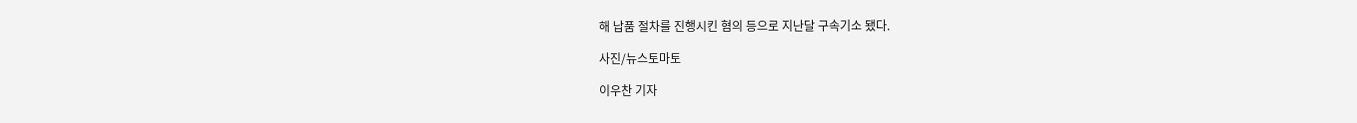해 납품 절차를 진행시킨 혐의 등으로 지난달 구속기소 됐다.

사진/뉴스토마토

이우찬 기자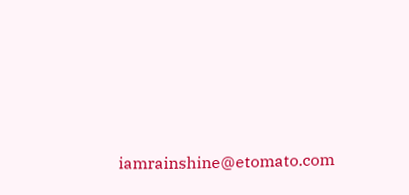iamrainshine@etomato.com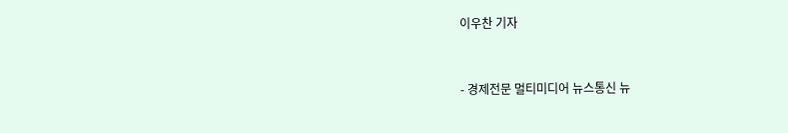이우찬 기자


- 경제전문 멀티미디어 뉴스통신 뉴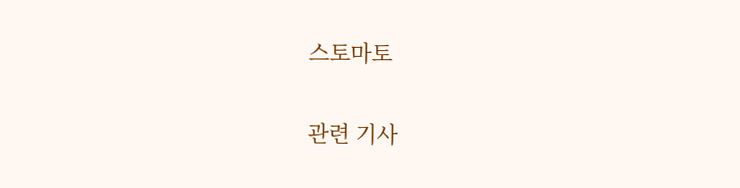스토마토

관련 기사